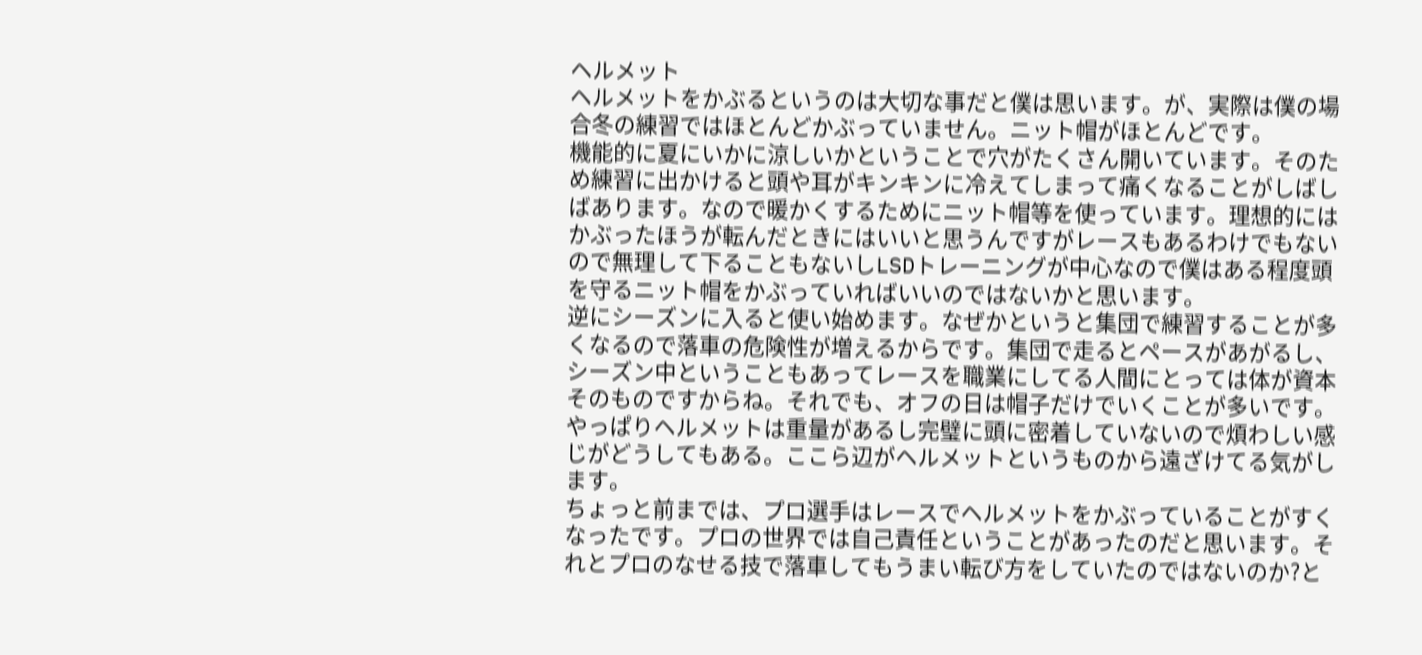ヘルメット
ヘルメットをかぶるというのは大切な事だと僕は思います。が、実際は僕の場合冬の練習ではほとんどかぶっていません。ニット帽がほとんどです。
機能的に夏にいかに涼しいかということで穴がたくさん開いています。そのため練習に出かけると頭や耳がキンキンに冷えてしまって痛くなることがしばしばあります。なので暖かくするためにニット帽等を使っています。理想的にはかぶったほうが転んだときにはいいと思うんですがレースもあるわけでもないので無理して下ることもないしLSDトレーニングが中心なので僕はある程度頭を守るニット帽をかぶっていればいいのではないかと思います。
逆にシーズンに入ると使い始めます。なぜかというと集団で練習することが多くなるので落車の危険性が増えるからです。集団で走るとペースがあがるし、シーズン中ということもあってレースを職業にしてる人間にとっては体が資本そのものですからね。それでも、オフの日は帽子だけでいくことが多いです。やっぱりヘルメットは重量があるし完璧に頭に密着していないので煩わしい感じがどうしてもある。ここら辺がヘルメットというものから遠ざけてる気がします。
ちょっと前までは、プロ選手はレースでヘルメットをかぶっていることがすくなったです。プロの世界では自己責任ということがあったのだと思います。それとプロのなせる技で落車してもうまい転び方をしていたのではないのか?と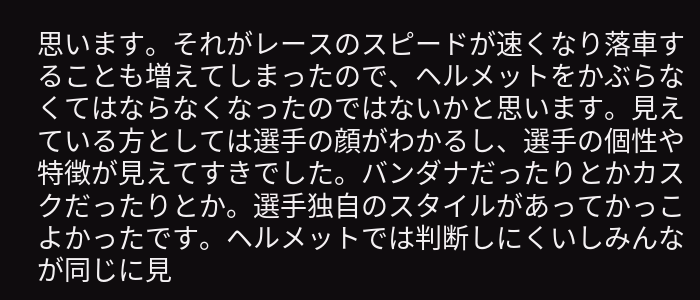思います。それがレースのスピードが速くなり落車することも増えてしまったので、ヘルメットをかぶらなくてはならなくなったのではないかと思います。見えている方としては選手の顔がわかるし、選手の個性や特徴が見えてすきでした。バンダナだったりとかカスクだったりとか。選手独自のスタイルがあってかっこよかったです。ヘルメットでは判断しにくいしみんなが同じに見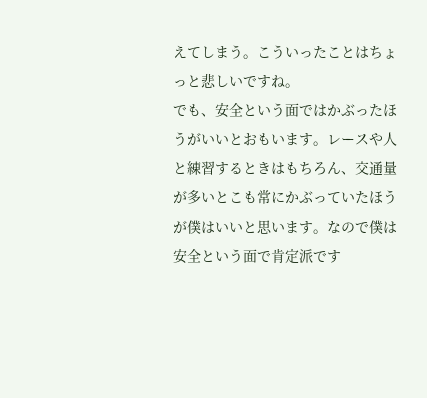えてしまう。こういったことはちょっと悲しいですね。
でも、安全という面ではかぶったほうがいいとおもいます。レースや人と練習するときはもちろん、交通量が多いとこも常にかぶっていたほうが僕はいいと思います。なので僕は安全という面で肯定派です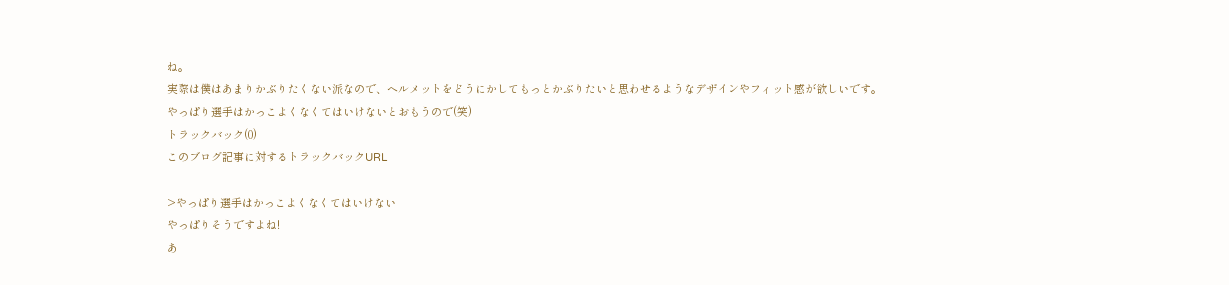ね。
実際は僕はあまりかぶりたくない派なので、ヘルメットをどうにかしてもっとかぶりたいと思わせるようなデザインやフィット感が欲しいです。
やっぱり選手はかっこよくなくてはいけないとおもうので(笑)
トラックバック(0)
このブログ記事に対するトラックバックURL

>やっぱり選手はかっこよくなくてはいけない
やっぱりそうですよね!
あ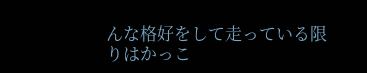んな格好をして走っている限りはかっこ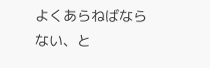よくあらねばならない、と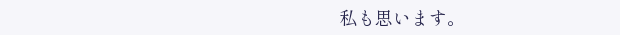私も思います。